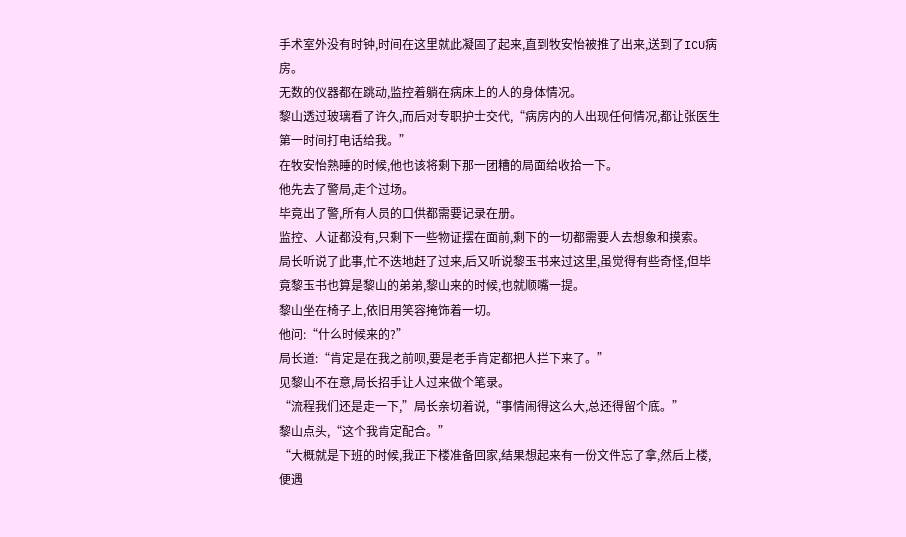手术室外没有时钟,时间在这里就此凝固了起来,直到牧安怡被推了出来,送到了ICU病房。
无数的仪器都在跳动,监控着躺在病床上的人的身体情况。
黎山透过玻璃看了许久,而后对专职护士交代,“病房内的人出现任何情况,都让张医生第一时间打电话给我。”
在牧安怡熟睡的时候,他也该将剩下那一团糟的局面给收拾一下。
他先去了警局,走个过场。
毕竟出了警,所有人员的口供都需要记录在册。
监控、人证都没有,只剩下一些物证摆在面前,剩下的一切都需要人去想象和摸索。
局长听说了此事,忙不迭地赶了过来,后又听说黎玉书来过这里,虽觉得有些奇怪,但毕竟黎玉书也算是黎山的弟弟,黎山来的时候,也就顺嘴一提。
黎山坐在椅子上,依旧用笑容掩饰着一切。
他问:“什么时候来的?”
局长道:“肯定是在我之前呗,要是老手肯定都把人拦下来了。”
见黎山不在意,局长招手让人过来做个笔录。
“流程我们还是走一下,”局长亲切着说,“事情闹得这么大,总还得留个底。”
黎山点头,“这个我肯定配合。”
“大概就是下班的时候,我正下楼准备回家,结果想起来有一份文件忘了拿,然后上楼,便遇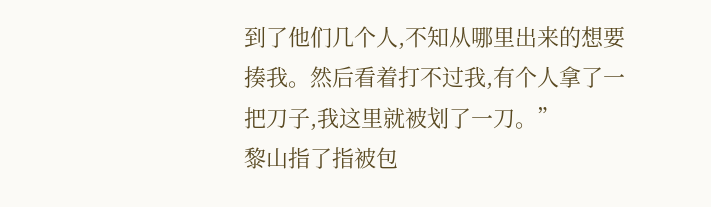到了他们几个人,不知从哪里出来的想要揍我。然后看着打不过我,有个人拿了一把刀子,我这里就被划了一刀。”
黎山指了指被包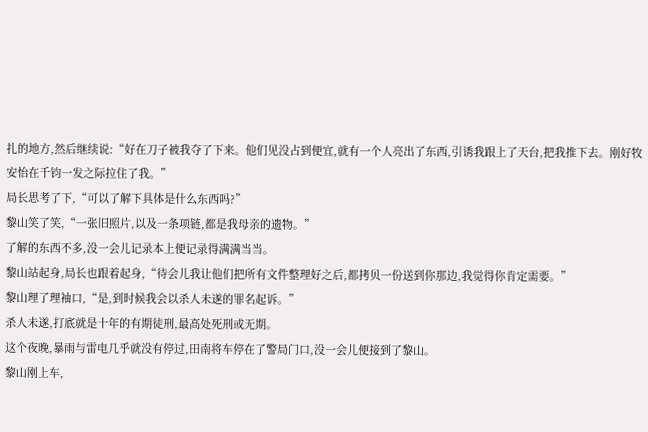扎的地方,然后继续说:“好在刀子被我夺了下来。他们见没占到便宜,就有一个人亮出了东西,引诱我跟上了天台,把我推下去。刚好牧安怡在千钧一发之际拉住了我。”
局长思考了下,“可以了解下具体是什么东西吗?”
黎山笑了笑,“一张旧照片,以及一条项链,都是我母亲的遗物。”
了解的东西不多,没一会儿记录本上便记录得满满当当。
黎山站起身,局长也跟着起身,“待会儿我让他们把所有文件整理好之后,都拷贝一份送到你那边,我觉得你肯定需要。”
黎山理了理袖口,“是,到时候我会以杀人未遂的罪名起诉。”
杀人未遂,打底就是十年的有期徒刑,最高处死刑或无期。
这个夜晚,暴雨与雷电几乎就没有停过,田南将车停在了警局门口,没一会儿便接到了黎山。
黎山刚上车,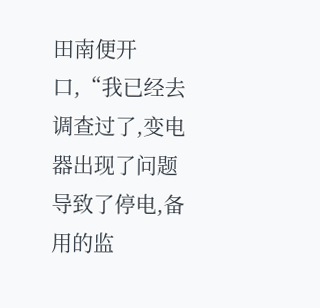田南便开口,“我已经去调查过了,变电器出现了问题导致了停电,备用的监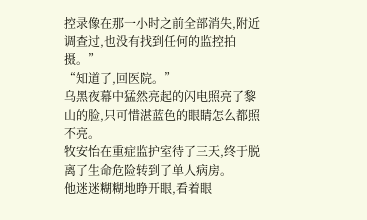控录像在那一小时之前全部消失,附近调查过,也没有找到任何的监控拍摄。”
“知道了,回医院。”
乌黑夜幕中猛然亮起的闪电照亮了黎山的脸,只可惜湛蓝色的眼睛怎么都照不亮。
牧安怡在重症监护室待了三天,终于脱离了生命危险转到了单人病房。
他迷迷糊糊地睁开眼,看着眼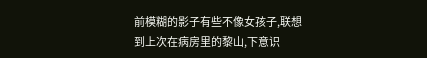前模糊的影子有些不像女孩子,联想到上次在病房里的黎山,下意识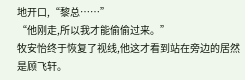地开口,“黎总……”
“他刚走,所以我才能偷偷过来。”
牧安怡终于恢复了视线,他这才看到站在旁边的居然是顾飞轩。